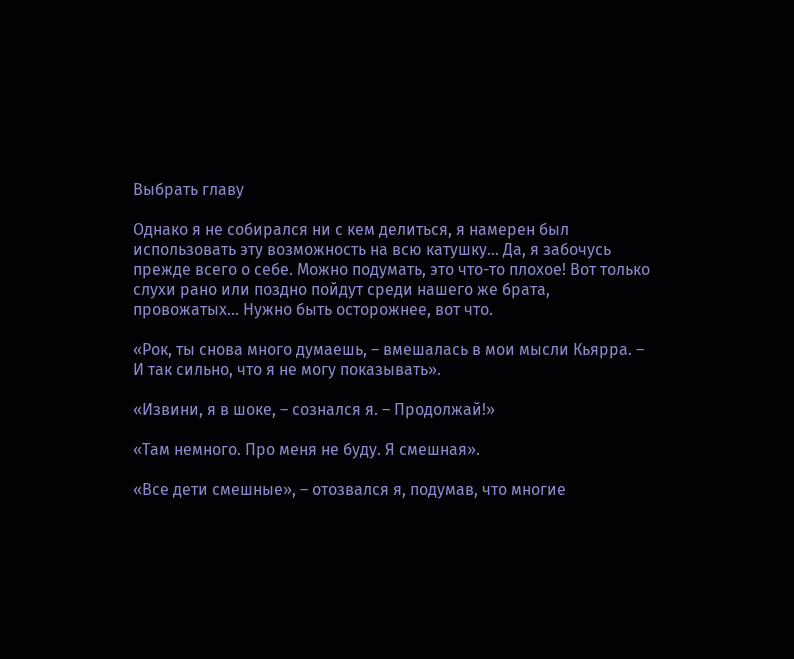Выбрать главу

Однако я не собирался ни с кем делиться, я намерен был использовать эту возможность на всю катушку… Да, я забочусь прежде всего о себе. Можно подумать, это что-то плохое! Вот только слухи рано или поздно пойдут среди нашего же брата, провожатых… Нужно быть осторожнее, вот что.

«Рок, ты снова много думаешь, – вмешалась в мои мысли Кьярра. – И так сильно, что я не могу показывать».

«Извини, я в шоке, – сознался я. – Продолжай!»

«Там немного. Про меня не буду. Я смешная».

«Все дети смешные», – отозвался я, подумав, что многие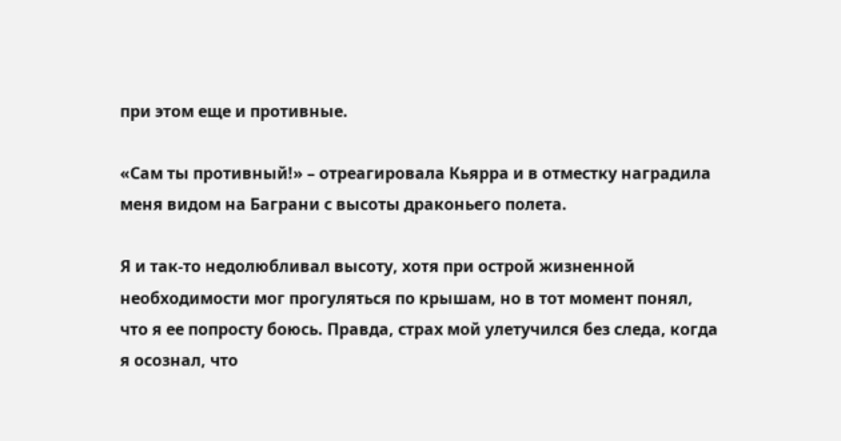при этом еще и противные.

«Сам ты противный!» – отреагировала Кьярра и в отместку наградила меня видом на Баграни с высоты драконьего полета.

Я и так-то недолюбливал высоту, хотя при острой жизненной необходимости мог прогуляться по крышам, но в тот момент понял, что я ее попросту боюсь. Правда, страх мой улетучился без следа, когда я осознал, что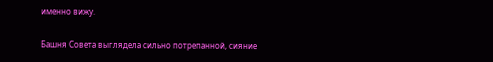именно вижу.

Башня Совета выглядела сильно потрепанной, сияние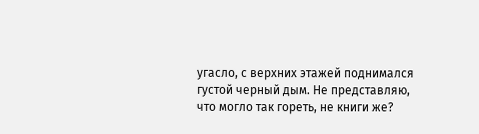угасло, с верхних этажей поднимался густой черный дым. Не представляю, что могло так гореть, не книги же?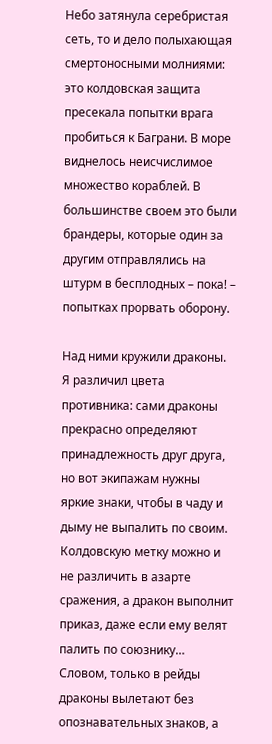Небо затянула серебристая сеть, то и дело полыхающая смертоносными молниями: это колдовская защита пресекала попытки врага пробиться к Баграни. В море виднелось неисчислимое множество кораблей. В большинстве своем это были брандеры, которые один за другим отправлялись на штурм в бесплодных – пока! – попытках прорвать оборону.

Над ними кружили драконы. Я различил цвета противника: сами драконы прекрасно определяют принадлежность друг друга, но вот экипажам нужны яркие знаки, чтобы в чаду и дыму не выпалить по своим. Колдовскую метку можно и не различить в азарте сражения, а дракон выполнит приказ, даже если ему велят палить по союзнику… Словом, только в рейды драконы вылетают без опознавательных знаков, а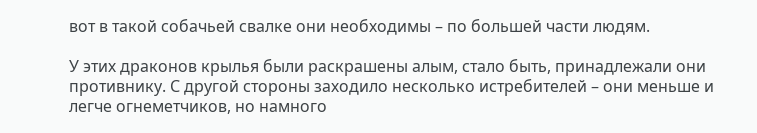вот в такой собачьей свалке они необходимы – по большей части людям.

У этих драконов крылья были раскрашены алым, стало быть, принадлежали они противнику. С другой стороны заходило несколько истребителей – они меньше и легче огнеметчиков, но намного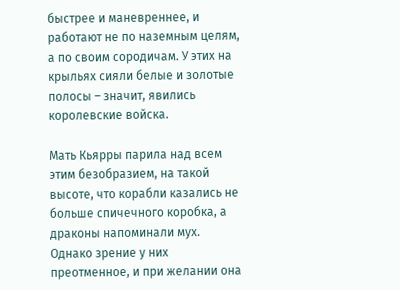быстрее и маневреннее, и работают не по наземным целям, а по своим сородичам. У этих на крыльях сияли белые и золотые полосы – значит, явились королевские войска.

Мать Кьярры парила над всем этим безобразием, на такой высоте, что корабли казались не больше спичечного коробка, а драконы напоминали мух. Однако зрение у них преотменное, и при желании она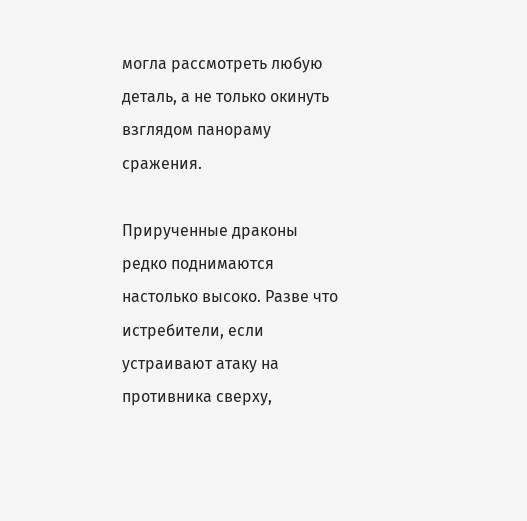могла рассмотреть любую деталь, а не только окинуть взглядом панораму сражения.

Прирученные драконы редко поднимаются настолько высоко. Разве что истребители, если устраивают атаку на противника сверху,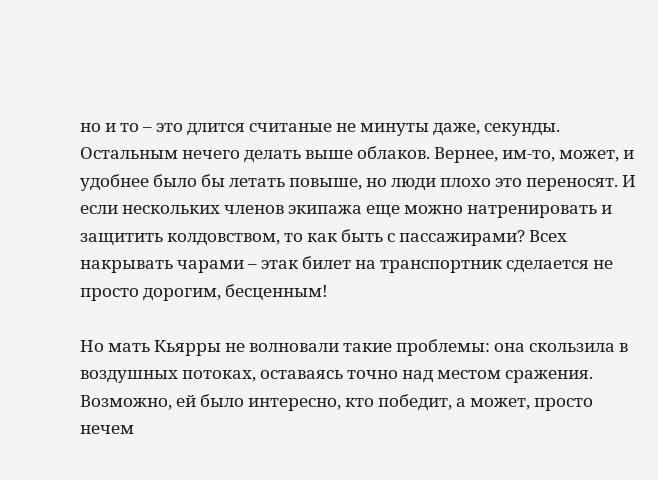но и то – это длится считаные не минуты даже, секунды. Остальным нечего делать выше облаков. Вернее, им-то, может, и удобнее было бы летать повыше, но люди плохо это переносят. И если нескольких членов экипажа еще можно натренировать и защитить колдовством, то как быть с пассажирами? Всех накрывать чарами – этак билет на транспортник сделается не просто дорогим, бесценным!

Но мать Кьярры не волновали такие проблемы: она скользила в воздушных потоках, оставаясь точно над местом сражения. Возможно, ей было интересно, кто победит, а может, просто нечем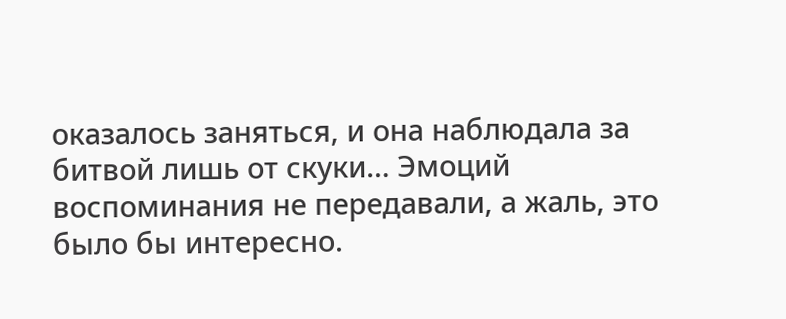оказалось заняться, и она наблюдала за битвой лишь от скуки… Эмоций воспоминания не передавали, а жаль, это было бы интересно.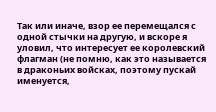Так или иначе, взор ее перемещался с одной стычки на другую, и вскоре я уловил, что интересует ее королевский флагман (не помню, как это называется в драконьих войсках, поэтому пускай именуется,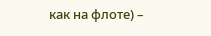как на флоте) –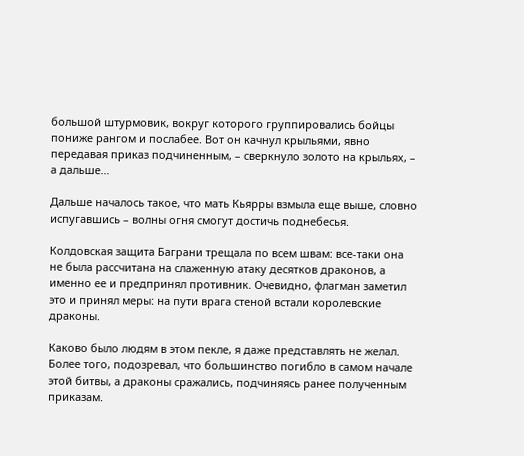большой штурмовик, вокруг которого группировались бойцы пониже рангом и послабее. Вот он качнул крыльями, явно передавая приказ подчиненным, – сверкнуло золото на крыльях, – а дальше…

Дальше началось такое, что мать Кьярры взмыла еще выше, словно испугавшись – волны огня смогут достичь поднебесья.

Колдовская защита Баграни трещала по всем швам: все-таки она не была рассчитана на слаженную атаку десятков драконов, а именно ее и предпринял противник. Очевидно, флагман заметил это и принял меры: на пути врага стеной встали королевские драконы.

Каково было людям в этом пекле, я даже представлять не желал. Более того, подозревал, что большинство погибло в самом начале этой битвы, а драконы сражались, подчиняясь ранее полученным приказам.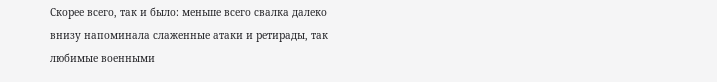Скорее всего, так и было: меньше всего свалка далеко внизу напоминала слаженные атаки и ретирады, так любимые военными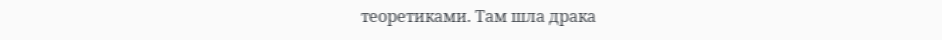теоретиками. Там шла драка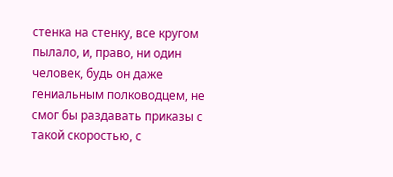стенка на стенку, все кругом пылало, и, право, ни один человек, будь он даже гениальным полководцем, не смог бы раздавать приказы с такой скоростью, с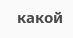какой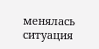менялась ситуация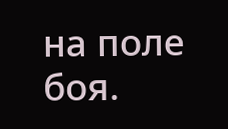на поле боя.